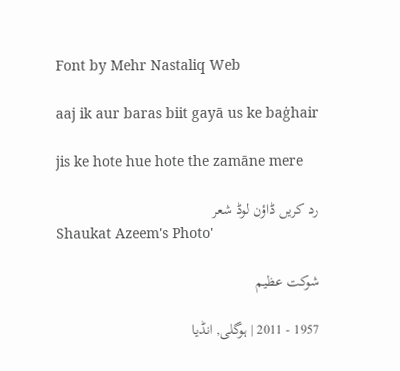Font by Mehr Nastaliq Web

aaj ik aur baras biit gayā us ke baġhair

jis ke hote hue hote the zamāne mere

رد کریں ڈاؤن لوڈ شعر
Shaukat Azeem's Photo'

شوکت عظیم

1957 - 2011 | ہوگلی, انڈیا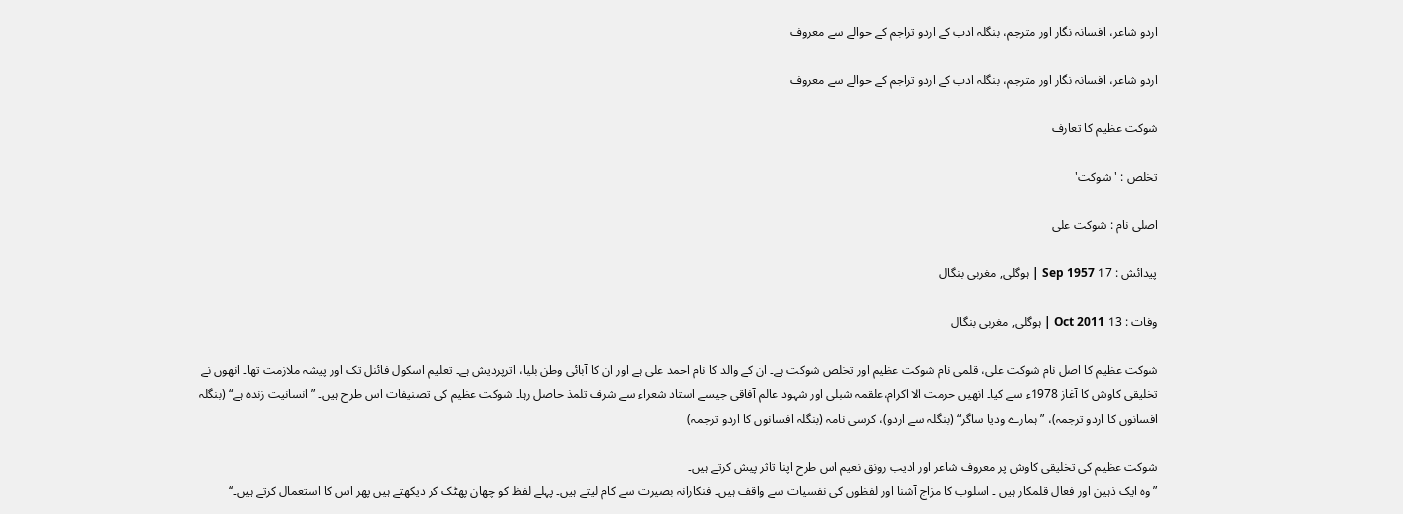اردو شاعر، افسانہ نگار اور مترجم، بنگلہ ادب کے اردو تراجم کے حوالے سے معروف

اردو شاعر، افسانہ نگار اور مترجم، بنگلہ ادب کے اردو تراجم کے حوالے سے معروف

شوکت عظیم کا تعارف

تخلص : 'شوکت'

اصلی نام : شوکت علی

پیدائش : 17 Sep 1957 | ہوگلی, مغربی بنگال

وفات : 13 Oct 2011 | ہوگلی, مغربی بنگال

شوکت عظیم کا اصل نام شوکت علی، قلمی نام شوکت عظیم اور تخلص شوکت ہے۔ ان کے والد کا نام احمد علی ہے اور ان کا آبائی وطن بلیا، اترپردیش ہے۔ تعلیم اسکول فائنل تک اور پیشہ ملازمت تھا۔ انھوں نے تخلیقی کاوش کا آغاز 1978ء سے کیا۔ انھیں حرمت الا اکرام،علقمہ شبلی اور شہود عالم آفاقی جیسے استاد شعراء سے شرف تلمذ حاصل رہا۔ شوکت عظیم کی تصنیفات اس طرح ہیں۔ ”انسانیت زندہ ہے“ (بنگلہ افسانوں کا اردو ترجمہ)، ”ہمارے ودیا ساگر“ (بنگلہ سے اردو)، کرسی نامہ (بنگلہ افسانوں کا اردو ترجمہ)

شوکت عظیم کی تخلیقی کاوش پر معروف شاعر اور ادیب رونق نعیم اس طرح اپنا تاثر پیش کرتے ہیں۔
”وہ ایک ذہین اور فعال قلمکار ہیں ۔ اسلوب کا مزاج آشنا اور لفظوں کی نفسیات سے واقف ہیں۔ فنکارانہ بصیرت سے کام لیتے ہیں۔ پہلے لفظ کو چھان پھٹک کر دیکھتے ہیں پھر اس کا استعمال کرتے ہیں۔‘‘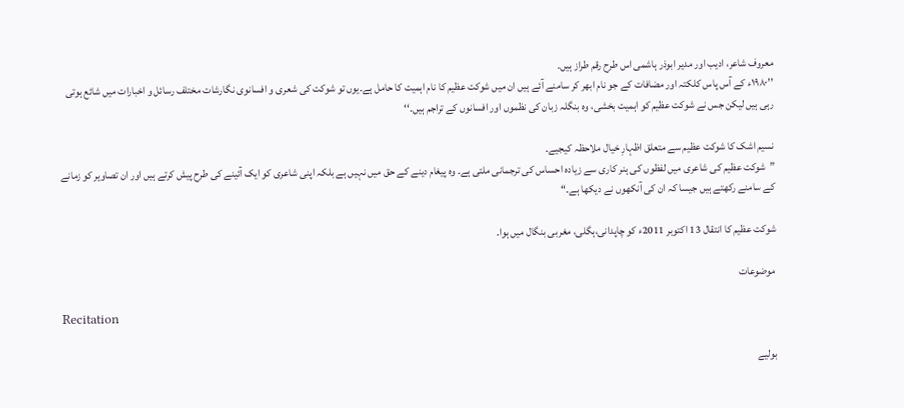معروف شاعر، ادیب اور مدیر ابوذر ہاشمی اس طرح رقم طراز ہیں۔
’’۱۹۸۰ء کے آس پاس کلکتہ اور مضافات کے جو نام ابھر کر سامنے آئے ہیں ان میں شوکت عظیم کا نام اہمیت کا حامل ہے۔یوں تو شوکت کی شعری و افسانوی نگارشات مختلف رسائل و اخبارات میں شائع ہوتی رہی ہیں لیکن جس نے شوکت عظیم کو اہمیت بخشی، وہ بنگلہ زبان کی نظموں اور افسانوں کے تراجم ہیں۔‘‘

نسیم اشک کا شوکت عظیم سے متعلق اظہارِ خیال ملاحظہ کیجیے۔
”شوکت عظیم کی شاعری میں لفظوں کی ہنر کاری سے زیادہ احساس کی ترجمانی ملتی ہے۔ وہ پیغام دینے کے حق میں نہیں ہے بلکہ اپنی شاعری کو ایک آئینے کی طرح پیش کرتے ہیں اور ان تصاویر کو زمانے کے سامنے رکھتے ہیں جیسا کہ ان کی آنکھوں نے دیکھا ہے۔“

شوکت عظیم کا انتقال 13 اکتوبر 2011ء کو چاپدانی،ہگلی، مغربی بنگال میں ہوا۔

موضوعات

Recitation

بولیے